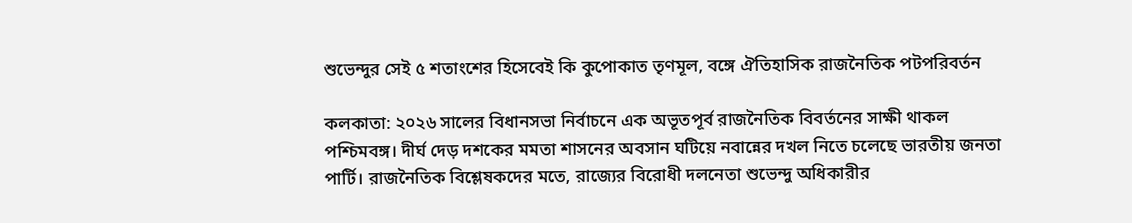শুভেন্দুর সেই ৫ শতাংশের হিসেবেই কি কুপোকাত তৃণমূল, বঙ্গে ঐতিহাসিক রাজনৈতিক পটপরিবর্তন

কলকাতা: ২০২৬ সালের বিধানসভা নির্বাচনে এক অভূতপূর্ব রাজনৈতিক বিবর্তনের সাক্ষী থাকল পশ্চিমবঙ্গ। দীর্ঘ দেড় দশকের মমতা শাসনের অবসান ঘটিয়ে নবান্নের দখল নিতে চলেছে ভারতীয় জনতা পার্টি। রাজনৈতিক বিশ্লেষকদের মতে, রাজ্যের বিরোধী দলনেতা শুভেন্দু অধিকারীর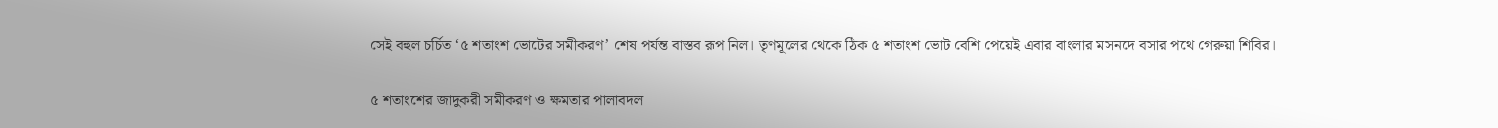সেই বহুল চর্চিত ‘৫ শতাংশ ভোটের সমীকরণ’ শেষ পর্যন্ত বাস্তব রূপ নিল। তৃণমূলের থেকে ঠিক ৫ শতাংশ ভোট বেশি পেয়েই এবার বাংলার মসনদে বসার পথে গেরুয়া শিবির।

৫ শতাংশের জাদুকরী সমীকরণ ও ক্ষমতার পালাবদল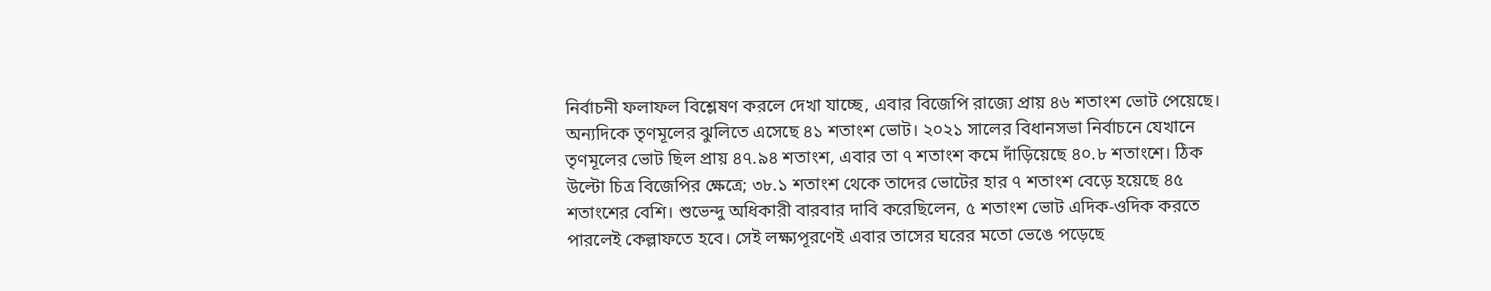নির্বাচনী ফলাফল বিশ্লেষণ করলে দেখা যাচ্ছে, এবার বিজেপি রাজ্যে প্রায় ৪৬ শতাংশ ভোট পেয়েছে। অন্যদিকে তৃণমূলের ঝুলিতে এসেছে ৪১ শতাংশ ভোট। ২০২১ সালের বিধানসভা নির্বাচনে যেখানে তৃণমূলের ভোট ছিল প্রায় ৪৭.৯৪ শতাংশ, এবার তা ৭ শতাংশ কমে দাঁড়িয়েছে ৪০.৮ শতাংশে। ঠিক উল্টো চিত্র বিজেপির ক্ষেত্রে; ৩৮.১ শতাংশ থেকে তাদের ভোটের হার ৭ শতাংশ বেড়ে হয়েছে ৪৫ শতাংশের বেশি। শুভেন্দু অধিকারী বারবার দাবি করেছিলেন, ৫ শতাংশ ভোট এদিক-ওদিক করতে পারলেই কেল্লাফতে হবে। সেই লক্ষ্যপূরণেই এবার তাসের ঘরের মতো ভেঙে পড়েছে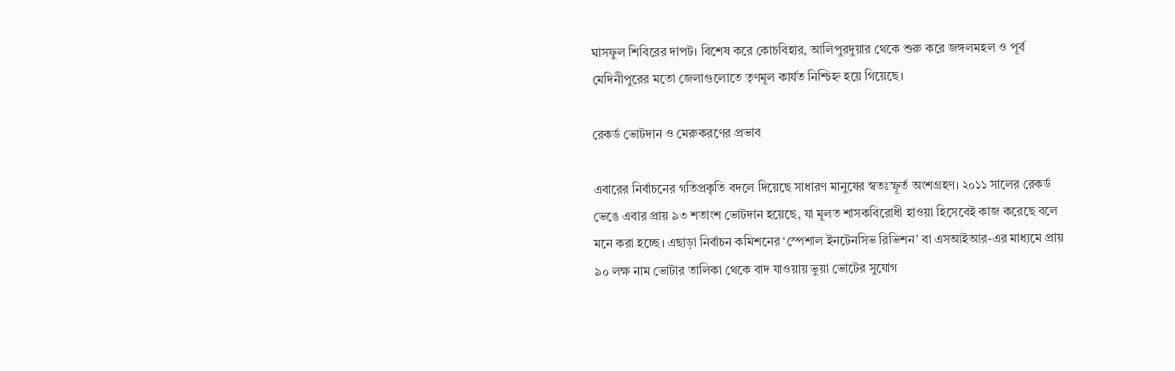ঘাসফুল শিবিরের দাপট। বিশেষ করে কোচবিহার, আলিপুরদুয়ার থেকে শুরু করে জঙ্গলমহল ও পূর্ব মেদিনীপুরের মতো জেলাগুলোতে তৃণমূল কার্যত নিশ্চিহ্ন হয়ে গিয়েছে।

রেকর্ড ভোটদান ও মেরুকরণের প্রভাব

এবারের নির্বাচনের গতিপ্রকৃতি বদলে দিয়েছে সাধারণ মানুষের স্বতঃস্ফূর্ত অংশগ্রহণ। ২০১১ সালের রেকর্ড ভেঙে এবার প্রায় ৯৩ শতাংশ ভোটদান হয়েছে, যা মূলত শাসকবিরোধী হাওয়া হিসেবেই কাজ করেছে বলে মনে করা হচ্ছে। এছাড়া নির্বাচন কমিশনের ‘স্পেশাল ইনটেনসিভ রিভিশন’ বা এসআইআর-এর মাধ্যমে প্রায় ৯০ লক্ষ নাম ভোটার তালিকা থেকে বাদ যাওয়ায় ভুয়া ভোটের সুযোগ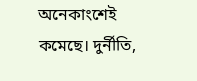অনেকাংশেই কমেছে। দুর্নীতি,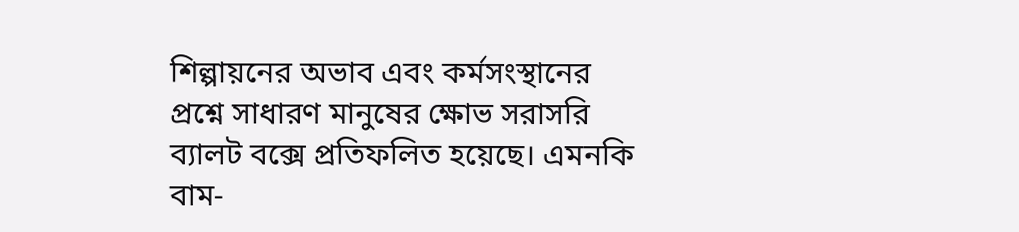শিল্পায়নের অভাব এবং কর্মসংস্থানের প্রশ্নে সাধারণ মানুষের ক্ষোভ সরাসরি ব্যালট বক্সে প্রতিফলিত হয়েছে। এমনকি বাম-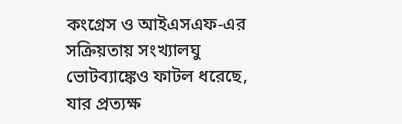কংগ্রেস ও আইএসএফ-এর সক্রিয়তায় সংখ্যালঘু ভোটব্যাঙ্কেও ফাটল ধরেছে, যার প্রত্যক্ষ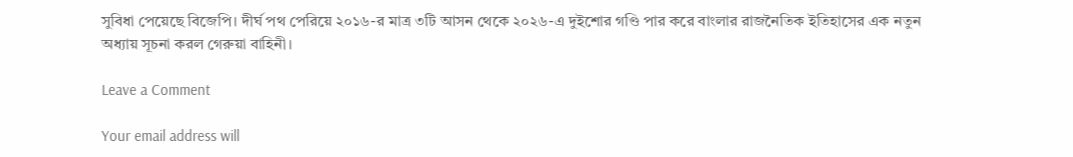সুবিধা পেয়েছে বিজেপি। দীর্ঘ পথ পেরিয়ে ২০১৬-র মাত্র ৩টি আসন থেকে ২০২৬-এ দুইশোর গণ্ডি পার করে বাংলার রাজনৈতিক ইতিহাসের এক নতুন অধ্যায় সূচনা করল গেরুয়া বাহিনী।

Leave a Comment

Your email address will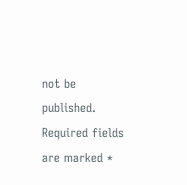not be published. Required fields are marked *